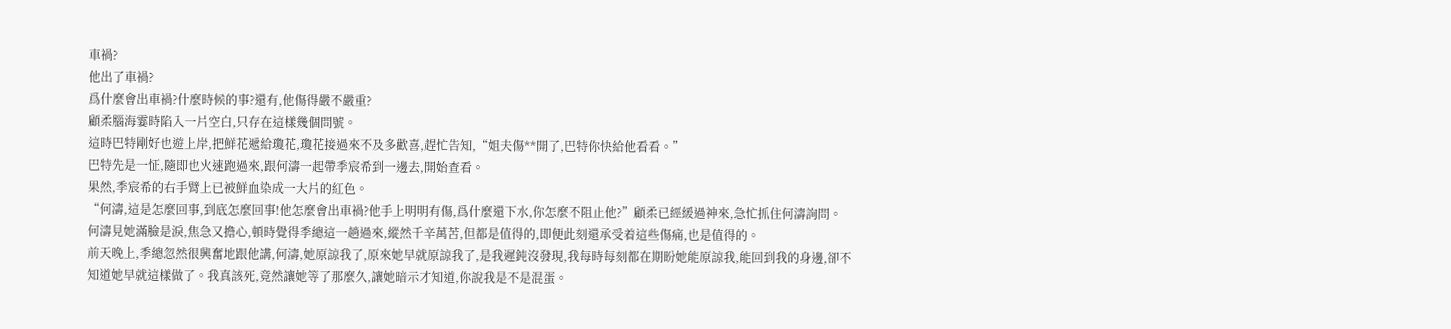車禍?
他出了車禍?
爲什麼會出車禍?什麼時候的事?還有,他傷得嚴不嚴重?
顧柔腦海霎時陷入一片空白,只存在這樣幾個問號。
這時巴特剛好也遊上岸,把鮮花遞給瓊花,瓊花接過來不及多歡喜,趕忙告知,“姐夫傷**開了,巴特你快給他看看。”
巴特先是一怔,隨即也火速跑過來,跟何濤一起帶季宸希到一邊去,開始查看。
果然,季宸希的右手臂上已被鮮血染成一大片的紅色。
“何濤,這是怎麼回事,到底怎麼回事!他怎麼會出車禍?他手上明明有傷,爲什麼還下水,你怎麼不阻止他?”顧柔已經緩過神來,急忙抓住何濤詢問。
何濤見她滿臉是淚,焦急又擔心,頓時覺得季總這一趟過來,縱然千辛萬苦,但都是值得的,即便此刻還承受着這些傷痛,也是值得的。
前天晚上,季總忽然很興奮地跟他講,何濤,她原諒我了,原來她早就原諒我了,是我遲鈍沒發現,我每時每刻都在期盼她能原諒我,能回到我的身邊,卻不知道她早就這樣做了。我真該死,竟然讓她等了那麼久,讓她暗示才知道,你說我是不是混蛋。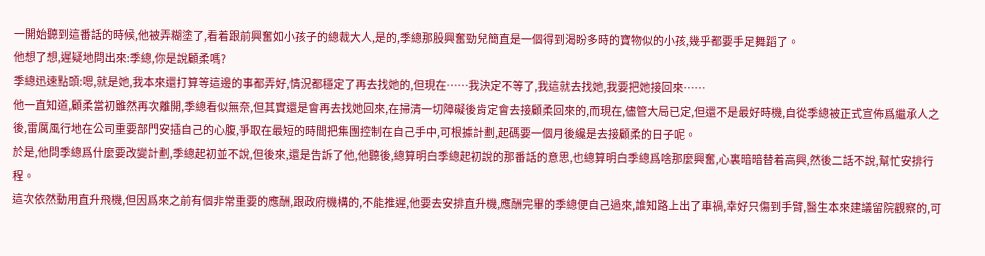一開始聽到這番話的時候,他被弄糊塗了,看着跟前興奮如小孩子的總裁大人,是的,季總那股興奮勁兒簡直是一個得到渴盼多時的寶物似的小孩,幾乎都要手足舞蹈了。
他想了想,遲疑地問出來:季總,你是說顧柔嗎?
季總迅速點頭:嗯,就是她,我本來還打算等這邊的事都弄好,情況都穩定了再去找她的,但現在……我決定不等了,我這就去找她,我要把她接回來……
他一直知道,顧柔當初雖然再次離開,季總看似無奈,但其實還是會再去找她回來,在掃清一切障礙後肯定會去接顧柔回來的,而現在,儘管大局已定,但還不是最好時機,自從季總被正式宣佈爲繼承人之後,雷厲風行地在公司重要部門安插自己的心腹,爭取在最短的時間把集團控制在自己手中,可根據計劃,起碼要一個月後纔是去接顧柔的日子呢。
於是,他問季總爲什麼要改變計劃,季總起初並不說,但後來,還是告訴了他,他聽後,總算明白季總起初說的那番話的意思,也總算明白季總爲啥那麼興奮,心裏暗暗替着高興,然後二話不說,幫忙安排行程。
這次依然動用直升飛機,但因爲來之前有個非常重要的應酬,跟政府機構的,不能推遲,他要去安排直升機,應酬完畢的季總便自己過來,誰知路上出了車禍,幸好只傷到手臂,醫生本來建議留院觀察的,可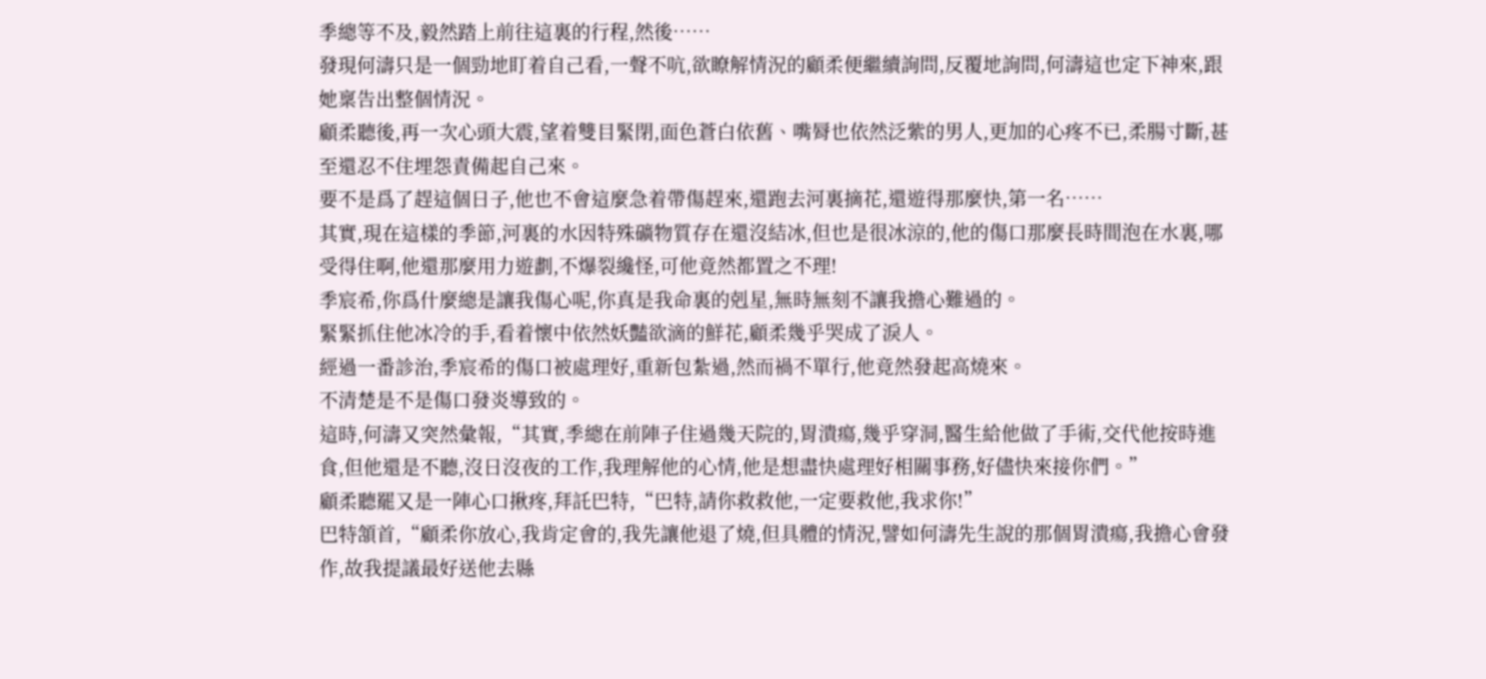季總等不及,毅然踏上前往這裏的行程,然後……
發現何濤只是一個勁地盯着自己看,一聲不吭,欲瞭解情況的顧柔便繼續詢問,反覆地詢問,何濤這也定下神來,跟她稟告出整個情況。
顧柔聽後,再一次心頭大震,望着雙目緊閉,面色蒼白依舊、嘴脣也依然泛紫的男人,更加的心疼不已,柔腸寸斷,甚至還忍不住埋怨責備起自己來。
要不是爲了趕這個日子,他也不會這麼急着帶傷趕來,還跑去河裏摘花,還遊得那麼快,第一名……
其實,現在這樣的季節,河裏的水因特殊礦物質存在還沒結冰,但也是很冰涼的,他的傷口那麼長時間泡在水裏,哪受得住啊,他還那麼用力遊劃,不爆裂纔怪,可他竟然都置之不理!
季宸希,你爲什麼總是讓我傷心呢,你真是我命裏的剋星,無時無刻不讓我擔心難過的。
緊緊抓住他冰冷的手,看着懷中依然妖豔欲滴的鮮花,顧柔幾乎哭成了淚人。
經過一番診治,季宸希的傷口被處理好,重新包紮過,然而禍不單行,他竟然發起高燒來。
不清楚是不是傷口發炎導致的。
這時,何濤又突然彙報,“其實,季總在前陣子住過幾天院的,胃潰瘍,幾乎穿洞,醫生給他做了手術,交代他按時進食,但他還是不聽,沒日沒夜的工作,我理解他的心情,他是想盡快處理好相關事務,好儘快來接你們。”
顧柔聽罷又是一陣心口揪疼,拜託巴特,“巴特,請你救救他,一定要救他,我求你!”
巴特頷首,“顧柔你放心,我肯定會的,我先讓他退了燒,但具體的情況,譬如何濤先生說的那個胃潰瘍,我擔心會發作,故我提議最好送他去縣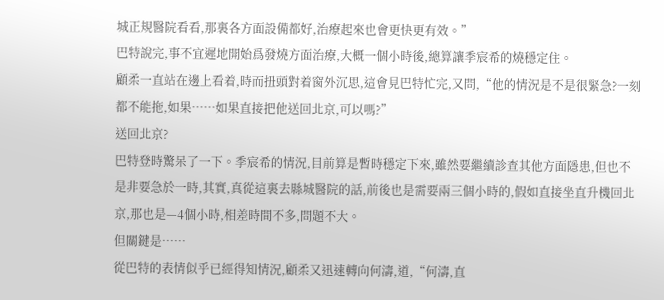城正規醫院看看,那裏各方面設備都好,治療起來也會更快更有效。”
巴特說完,事不宜遲地開始爲發燒方面治療,大概一個小時後,總算讓季宸希的燒穩定住。
顧柔一直站在邊上看着,時而扭頭對着窗外沉思,這會見巴特忙完,又問,“他的情況是不是很緊急?一刻都不能拖,如果……如果直接把他送回北京,可以嗎?”
送回北京?
巴特登時驚呆了一下。季宸希的情況,目前算是暫時穩定下來,雖然要繼續診查其他方面隱患,但也不是非要急於一時,其實,真從這裏去縣城醫院的話,前後也是需要兩三個小時的,假如直接坐直升機回北京,那也是—4個小時,相差時間不多,問題不大。
但關鍵是……
從巴特的表情似乎已經得知情況,顧柔又迅速轉向何濤,道,“何濤,直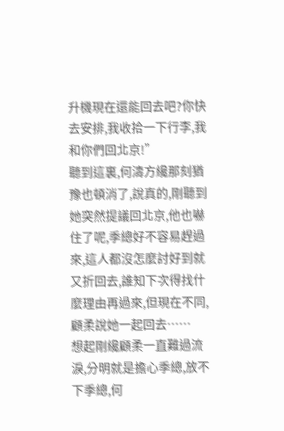升機現在還能回去吧?你快去安排,我收拾一下行李,我和你們回北京!”
聽到這裏,何濤方纔那刻猶豫也頓消了,說真的,剛聽到她突然提議回北京,他也嚇住了呢,季總好不容易趕過來,這人都沒怎麼討好到就又折回去,誰知下次得找什麼理由再過來,但現在不同,顧柔說她一起回去……
想起剛纔顧柔一直難過流淚,分明就是擔心季總,放不下季總,何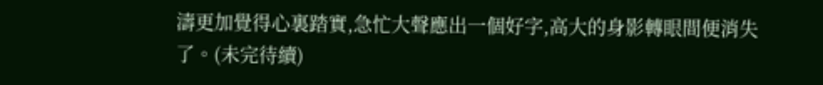濤更加覺得心裏踏實,急忙大聲應出一個好字,高大的身影轉眼間便消失了。(未完待續)